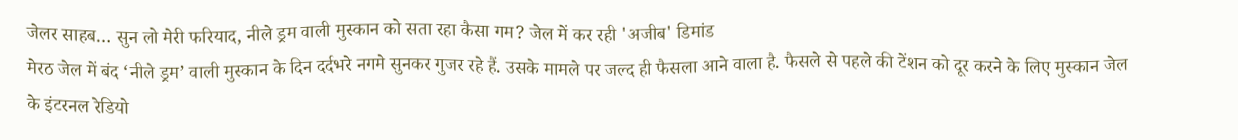जेलर साहब… सुन लो मेरी फरियाद, नीले ड्रम वाली मुस्कान को सता रहा कैसा गम? जेल में कर रही 'अजीब' डिमांड
मेरठ जेल में बंद ‘नीले ड्रम’ वाली मुस्कान के दिन दर्दभरे नगमे सुनकर गुजर रहे हैं. उसके मामले पर जल्द ही फैसला आने वाला है. फैसले से पहले की टेंशन को दूर करने के लिए मुस्कान जेल के इंटरनल रेडियो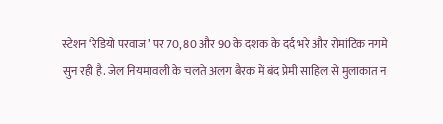स्टेशन ‘रेडियो परवाज’ पर 70, 80 और 90 के दशक के दर्द भरे और रोमांटिक नगमे सुन रही है. जेल नियमावली के चलते अलग बैरक में बंद प्रेमी साहिल से मुलाकात न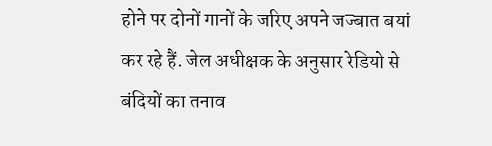होने पर दोनों गानों के जरिए अपने जज्बात बयां कर रहे हैं. जेल अधीक्षक के अनुसार रेडियो से बंदियों का तनाव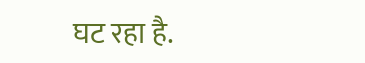घट रहा है.